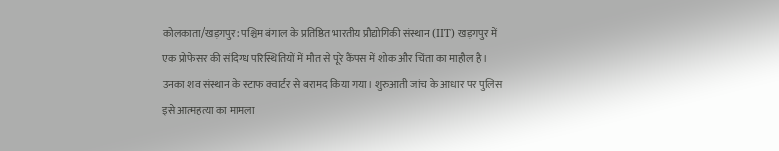कोलकाता/खड़गपुर: पश्चिम बंगाल के प्रतिष्ठित भारतीय प्रौद्योगिकी संस्थान (IIT) खड़गपुर में एक प्रोफेसर की संदिग्ध परिस्थितियों में मौत से पूरे कैंपस में शोक और चिंता का माहौल है। उनका शव संस्थान के स्टाफ क्वार्टर से बरामद किया गया। शुरुआती जांच के आधार पर पुलिस इसे आत्महत्या का मामला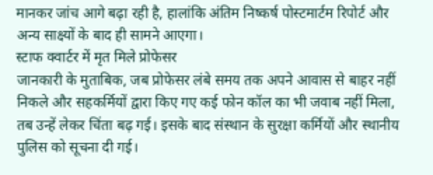मानकर जांच आगे बढ़ा रही है, हालांकि अंतिम निष्कर्ष पोस्टमार्टम रिपोर्ट और अन्य साक्ष्यों के बाद ही सामने आएगा।
स्टाफ क्वार्टर में मृत मिले प्रोफेसर
जानकारी के मुताबिक, जब प्रोफेसर लंबे समय तक अपने आवास से बाहर नहीं निकले और सहकर्मियों द्वारा किए गए कई फोन कॉल का भी जवाब नहीं मिला, तब उन्हें लेकर चिंता बढ़ गई। इसके बाद संस्थान के सुरक्षा कर्मियों और स्थानीय पुलिस को सूचना दी गई।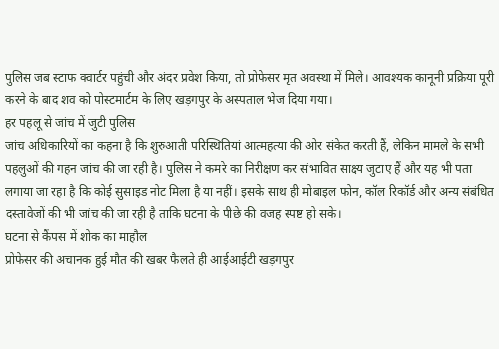पुलिस जब स्टाफ क्वार्टर पहुंची और अंदर प्रवेश किया, तो प्रोफेसर मृत अवस्था में मिले। आवश्यक कानूनी प्रक्रिया पूरी करने के बाद शव को पोस्टमार्टम के लिए खड़गपुर के अस्पताल भेज दिया गया।
हर पहलू से जांच में जुटी पुलिस
जांच अधिकारियों का कहना है कि शुरुआती परिस्थितियां आत्महत्या की ओर संकेत करती हैं, लेकिन मामले के सभी पहलुओं की गहन जांच की जा रही है। पुलिस ने कमरे का निरीक्षण कर संभावित साक्ष्य जुटाए हैं और यह भी पता लगाया जा रहा है कि कोई सुसाइड नोट मिला है या नहीं। इसके साथ ही मोबाइल फोन, कॉल रिकॉर्ड और अन्य संबंधित दस्तावेजों की भी जांच की जा रही है ताकि घटना के पीछे की वजह स्पष्ट हो सके।
घटना से कैंपस में शोक का माहौल
प्रोफेसर की अचानक हुई मौत की खबर फैलते ही आईआईटी खड़गपुर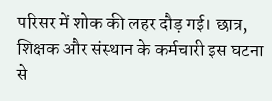परिसर में शोक की लहर दौड़ गई। छात्र, शिक्षक और संस्थान के कर्मचारी इस घटना से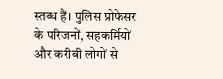स्तब्ध हैं। पुलिस प्रोफेसर के परिजनों, सहकर्मियों और करीबी लोगों से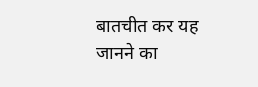बातचीत कर यह जानने का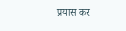प्रयास कर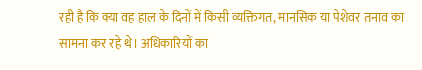रही है कि क्या वह हाल के दिनों में किसी व्यक्तिगत, मानसिक या पेशेवर तनाव का सामना कर रहे थे। अधिकारियों का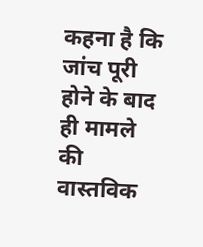कहना है कि जांच पूरी होने के बाद ही मामले की वास्तविक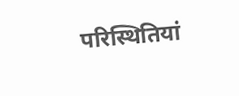परिस्थितियां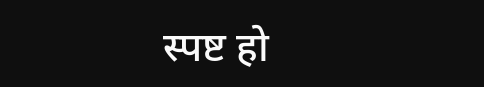स्पष्ट हो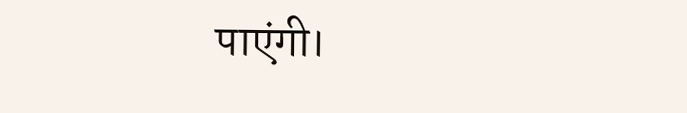पाएंगी।